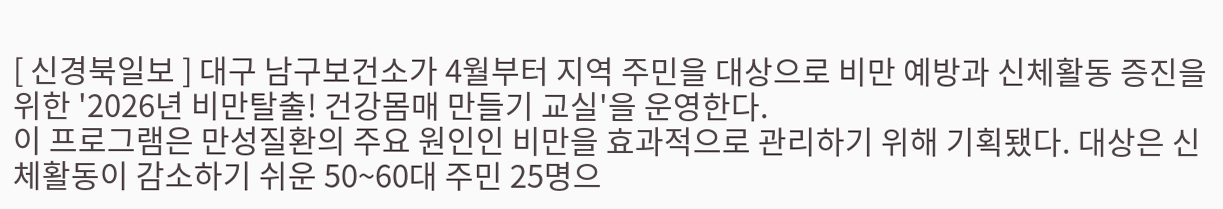[ 신경북일보 ] 대구 남구보건소가 4월부터 지역 주민을 대상으로 비만 예방과 신체활동 증진을 위한 '2026년 비만탈출! 건강몸매 만들기 교실'을 운영한다.
이 프로그램은 만성질환의 주요 원인인 비만을 효과적으로 관리하기 위해 기획됐다. 대상은 신체활동이 감소하기 쉬운 50~60대 주민 25명으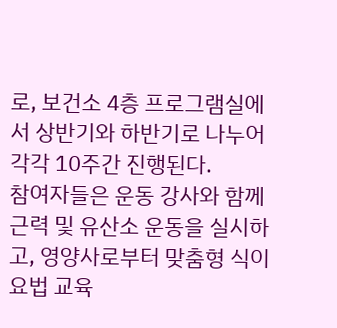로, 보건소 4층 프로그램실에서 상반기와 하반기로 나누어 각각 10주간 진행된다.
참여자들은 운동 강사와 함께 근력 및 유산소 운동을 실시하고, 영양사로부터 맞춤형 식이요법 교육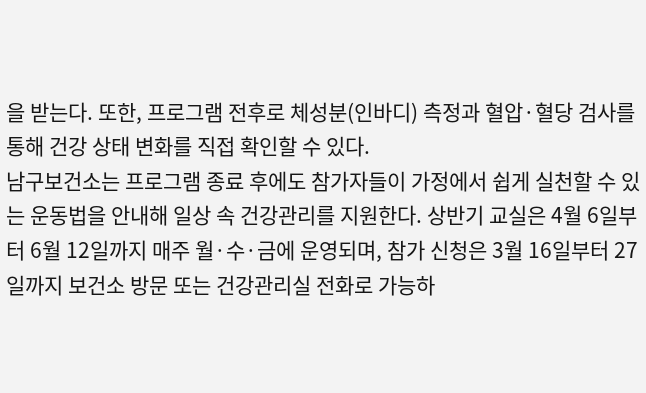을 받는다. 또한, 프로그램 전후로 체성분(인바디) 측정과 혈압·혈당 검사를 통해 건강 상태 변화를 직접 확인할 수 있다.
남구보건소는 프로그램 종료 후에도 참가자들이 가정에서 쉽게 실천할 수 있는 운동법을 안내해 일상 속 건강관리를 지원한다. 상반기 교실은 4월 6일부터 6월 12일까지 매주 월·수·금에 운영되며, 참가 신청은 3월 16일부터 27일까지 보건소 방문 또는 건강관리실 전화로 가능하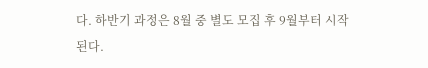다. 하반기 과정은 8월 중 별도 모집 후 9월부터 시작된다.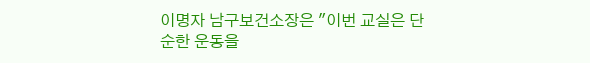이명자 남구보건소장은 "이번 교실은 단순한 운동을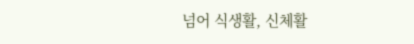넘어 식생활, 신체활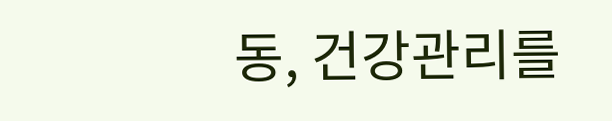동, 건강관리를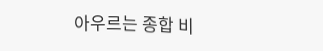아우르는 종합 비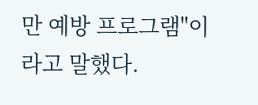만 예방 프로그램"이라고 말했다.